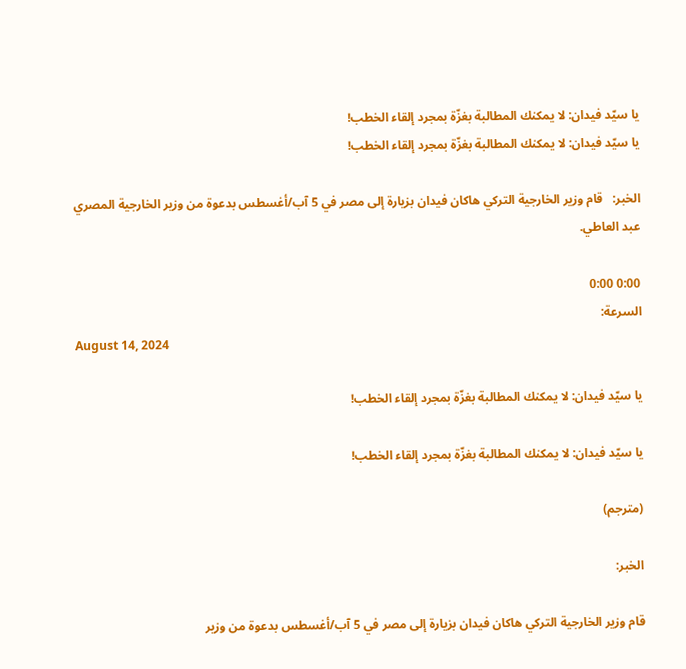يا سيّد فيدان: لا يمكنك المطالبة بغزّة بمجرد إلقاء الخطب!
يا سيّد فيدان: لا يمكنك المطالبة بغزّة بمجرد إلقاء الخطب!

الخبر:   قام وزير الخارجية التركي هاكان فيدان بزيارة إلى مصر في 5 آب/أغسطس بدعوة من وزير الخارجية المصري عبد العاطي.

0:00 0:00
السرعة:
August 14, 2024

يا سيّد فيدان: لا يمكنك المطالبة بغزّة بمجرد إلقاء الخطب!

يا سيّد فيدان: لا يمكنك المطالبة بغزّة بمجرد إلقاء الخطب!

(مترجم)

الخبر:

قام وزير الخارجية التركي هاكان فيدان بزيارة إلى مصر في 5 آب/أغسطس بدعوة من وزير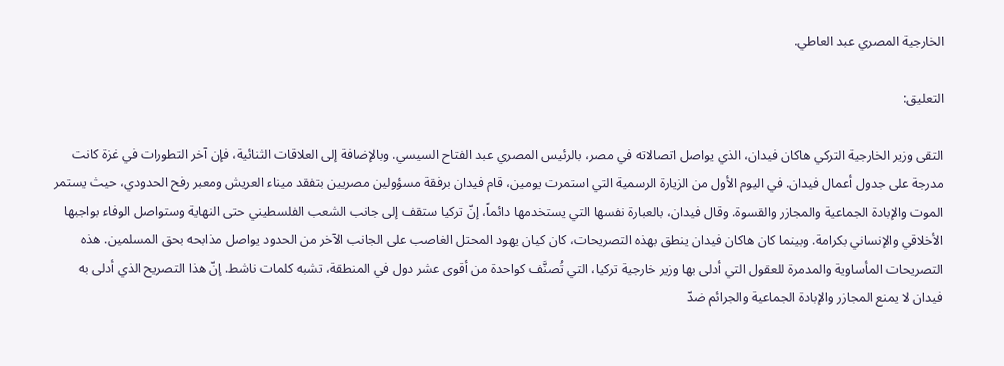الخارجية المصري عبد العاطي.

التعليق:

التقى وزير الخارجية التركي هاكان فيدان، الذي يواصل اتصالاته في مصر، بالرئيس المصري عبد الفتاح السيسي. وبالإضافة إلى العلاقات الثنائية، فإن آخر التطورات في غزة كانت مدرجة على جدول أعمال فيدان. في اليوم الأول من الزيارة الرسمية التي استمرت يومين، قام فيدان برفقة مسؤولين مصريين بتفقد ميناء العريش ومعبر رفح الحدودي، حيث يستمر الموت والإبادة الجماعية والمجازر والقسوة. وقال فيدان، بالعبارة نفسها التي يستخدمها دائماً، إنّ تركيا ستقف إلى جانب الشعب الفلسطيني حتى النهاية وستواصل الوفاء بواجبها الأخلاقي والإنساني بكرامة. وبينما كان هاكان فيدان ينطق بهذه التصريحات، كان كيان يهود المحتل الغاصب على الجانب الآخر من الحدود يواصل مذابحه بحق المسلمين. هذه التصريحات المأساوية والمدمرة للعقول التي أدلى بها وزير خارجية تركيا، التي تُصنَّف كواحدة من أقوى عشر دول في المنطقة، تشبه كلمات ناشط. إنّ هذا التصريح الذي أدلى به فيدان لا يمنع المجازر والإبادة الجماعية والجرائم ضدّ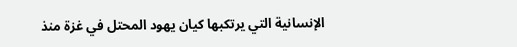الإنسانية التي يرتكبها كيان يهود المحتل في غزة منذ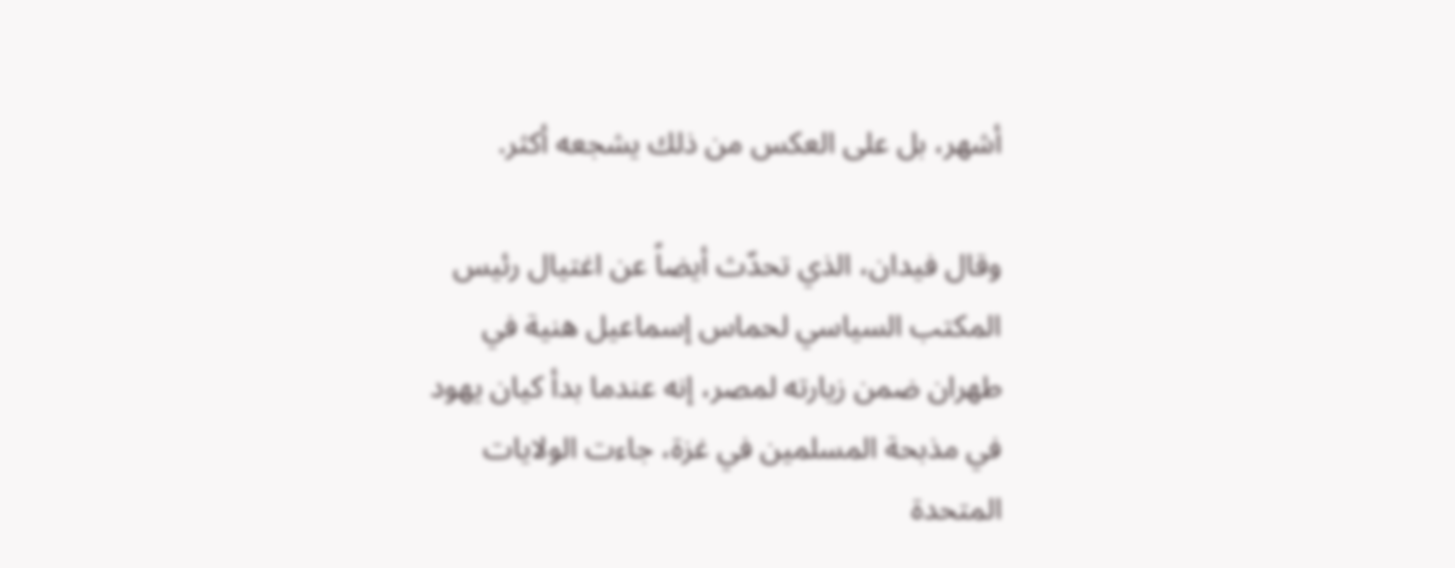أشهر، بل على العكس من ذلك يشجعه أكثر.

وقال فيدان، الذي تحدّث أيضاً عن اغتيال رئيس المكتب السياسي لحماس إسماعيل هنية في طهران ضمن زيارته لمصر، إنه عندما بدأ كيان يهود في مذبحة المسلمين في غزة، جاءت الولايات المتحدة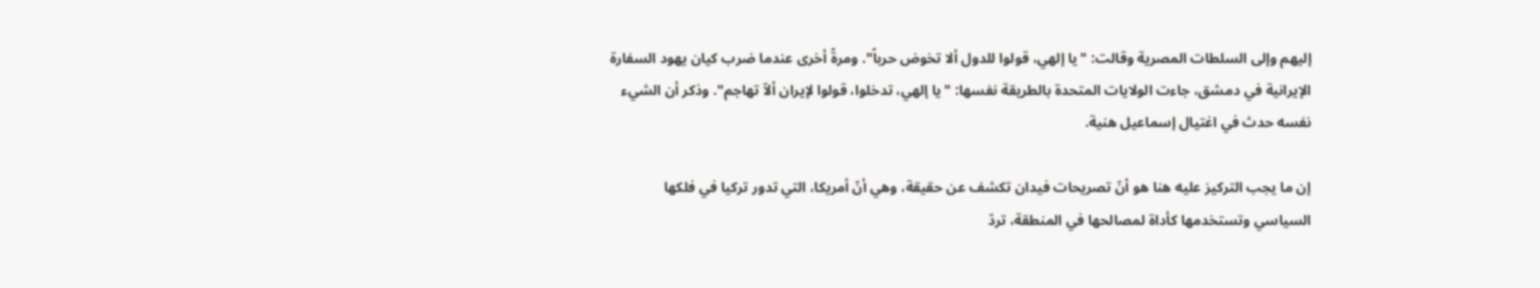إليهم وإلى السلطات المصرية وقالت: "يا إلهي، قولوا للدول ألا تخوض حرباً". ومرةً أخرى عندما ضرب كيان يهود السفارة الإيرانية في دمشق، جاءت الولايات المتحدة بالطريقة نفسها: "يا إلهي، تدخلوا، قولوا لإيران ألاّ تهاجم". وذكر أن الشيء نفسه حدث في اغتيال إسماعيل هنية.

إن ما يجب التركيز عليه هنا هو أنّ تصريحات فيدان تكشف عن حقيقة، وهي أنّ أمريكا، التي تدور تركيا في فلكها السياسي وتستخدمها كأداة لمصالحها في المنطقة، تردّ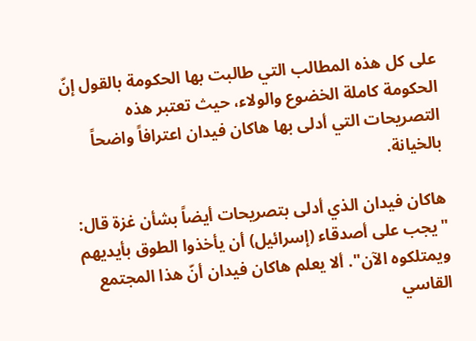على كل هذه المطالب التي طالبت بها الحكومة بالقول إنّ الحكومة كاملة الخضوع والولاء، حيث تعتبر هذه التصريحات التي أدلى بها هاكان فيدان اعترافاً واضحاً بالخيانة.

هاكان فيدان الذي أدلى بتصريحات أيضاً بشأن غزة قال: "يجب على أصدقاء (إسرائيل) أن يأخذوا الطوق بأيديهم ويمتلكوه الآن". ألا يعلم هاكان فيدان أنّ هذا المجتمع القاسي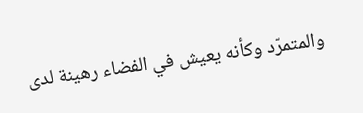والمتمرّد وكأنه يعيش في الفضاء رهينة لدى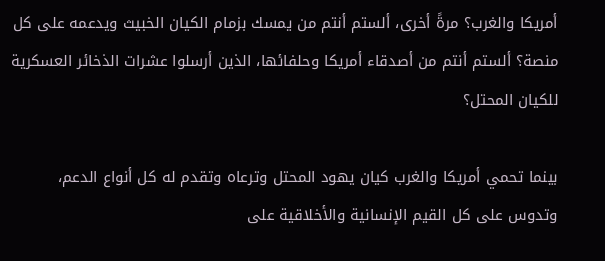أمريكا والغرب؟ مرةً أخرى، ألستم أنتم من يمسك بزمام الكيان الخبيث ويدعمه على كل منصة؟ ألستم أنتم من أصدقاء أمريكا وحلفائها، الذين أرسلوا عشرات الذخائر العسكرية للكيان المحتل؟

بينما تحمي أمريكا والغرب كيان يهود المحتل وترعاه وتقدم له كل أنواع الدعم، وتدوس على كل القيم الإنسانية والأخلاقية على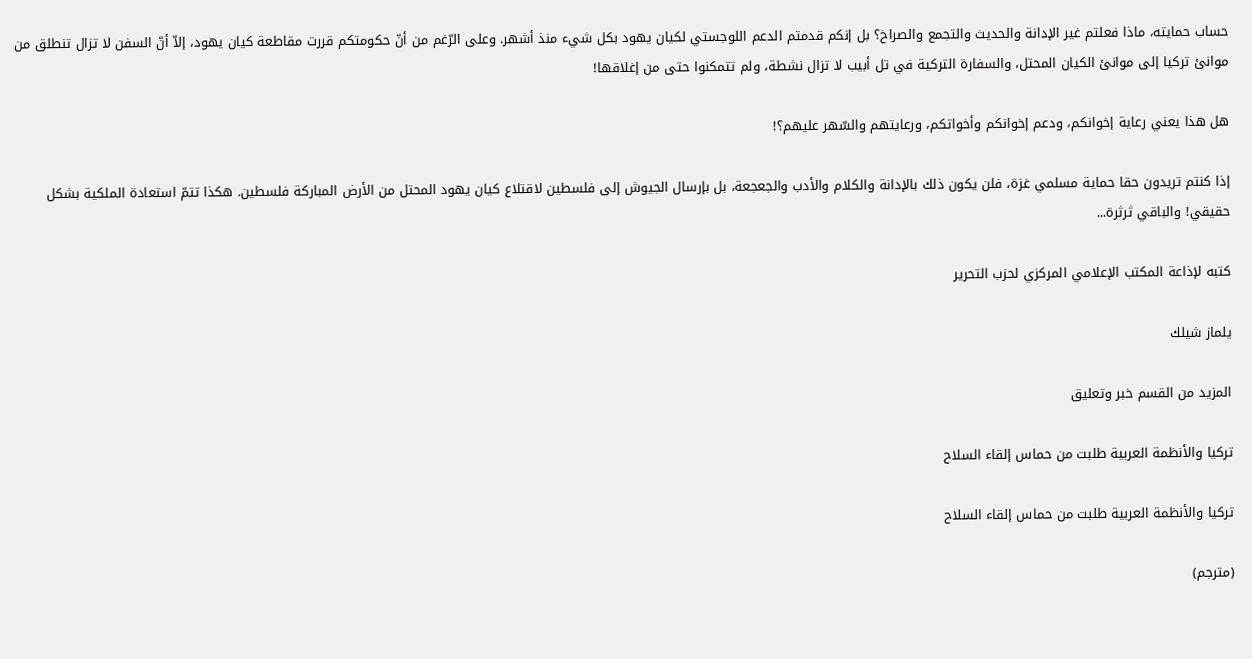حساب حمايته، ماذا فعلتم غير الإدانة والحديث والتجمع والصراخ؟ بل إنكم قدمتم الدعم اللوجستي لكيان يهود بكل شيء منذ أشهر. وعلى الرّغم من أنّ حكومتكم قررت مقاطعة كيان يهود، إلاّ أنّ السفن لا تزال تنطلق من موانئ تركيا إلى موانئ الكيان المحتل، والسفارة التركية في تل أبيب لا تزال نشطة، ولم تتمكنوا حتى من إغلاقها!

هل هذا يعني رعاية إخوانكم، ودعم إخوانكم وأخواتكم، ورعايتهم والسّهر عليهم؟!

إذا كنتم تريدون حقا حماية مسلمي غزة، فلن يكون ذلك بالإدانة والكلام والأدب والجعجعة، بل بإرسال الجيوش إلى فلسطين لاقتلاع كيان يهود المحتل من الأرض المباركة فلسطين. هكذا تتمّ استعادة الملكية بشكل حقيقي! والباقي ثرثرة...

كتبه لإذاعة المكتب الإعلامي المركزي لحزب التحرير

يلماز شيلك

المزيد من القسم خبر وتعليق

تركيا والأنظمة العربية طلبت من حماس إلقاء السلاح

تركيا والأنظمة العربية طلبت من حماس إلقاء السلاح

(مترجم)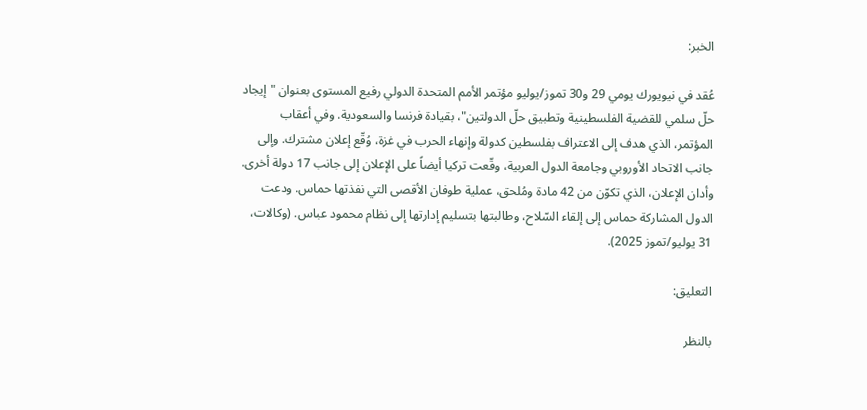الخبر:

عُقد في نيويورك يومي 29 و30 تموز/يوليو مؤتمر الأمم المتحدة الدولي رفيع المستوى بعنوان "إيجاد حلّ سلمي للقضية الفلسطينية وتطبيق حلّ الدولتين"، بقيادة فرنسا والسعودية. وفي أعقاب المؤتمر، الذي هدف إلى الاعتراف بفلسطين كدولة وإنهاء الحرب في غزة، وُقّع إعلان مشترك. وإلى جانب الاتحاد الأوروبي وجامعة الدول العربية، وقّعت تركيا أيضاً على الإعلان إلى جانب 17 دولة أخرى. وأدان الإعلان، الذي تكوّن من 42 مادة ومُلحق، عملية طوفان الأقصى التي نفذتها حماس. ودعت الدول المشاركة حماس إلى إلقاء السّلاح، وطالبتها بتسليم إدارتها إلى نظام محمود عباس. (وكالات، 31 يوليو/تموز 2025).

التعليق:

بالنظر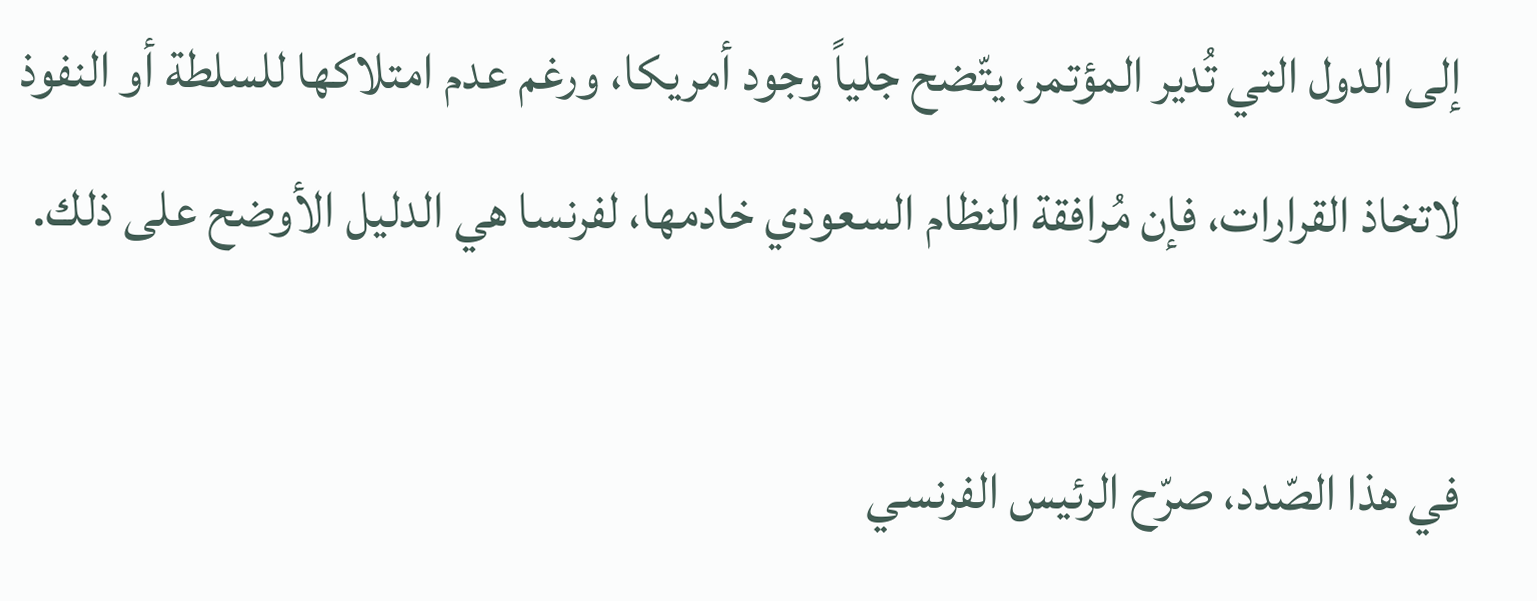إلى الدول التي تُدير المؤتمر، يتّضح جلياً وجود أمريكا، ورغم عدم امتلاكها للسلطة أو النفوذ لاتخاذ القرارات، فإن مُرافقة النظام السعودي خادمها، لفرنسا هي الدليل الأوضح على ذلك.

في هذا الصّدد، صرّح الرئيس الفرنسي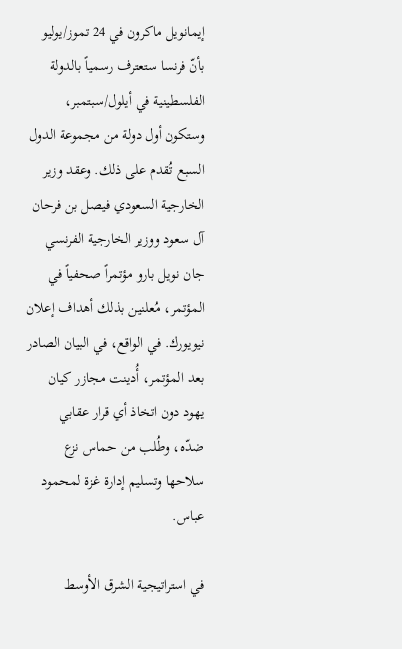إيمانويل ماكرون في 24 تموز/يوليو بأنّ فرنسا ستعترف رسمياً بالدولة الفلسطينية في أيلول/سبتمبر، وستكون أول دولة من مجموعة الدول السبع تُقدم على ذلك. وعقد وزير الخارجية السعودي فيصل بن فرحان آل سعود ووزير الخارجية الفرنسي جان نويل بارو مؤتمراً صحفياً في المؤتمر، مُعلنين بذلك أهداف إعلان نيويورك. في الواقع، في البيان الصادر بعد المؤتمر، أُدينت مجازر كيان يهود دون اتخاذ أي قرار عقابي ضدّه، وطُلب من حماس نزع سلاحها وتسليم إدارة غزة لمحمود عباس.

في استراتيجية الشرق الأوسط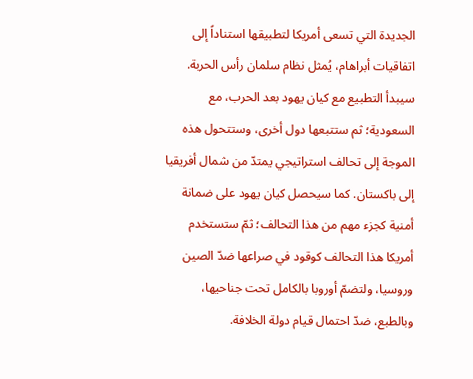الجديدة التي تسعى أمريكا لتطبيقها استناداً إلى اتفاقيات أبراهام، يُمثل نظام سلمان رأس الحربة. سيبدأ التطبيع مع كيان يهود بعد الحرب، مع السعودية؛ ثم ستتبعها دول أخرى، وستتحول هذه الموجة إلى تحالف استراتيجي يمتدّ من شمال أفريقيا إلى باكستان. كما سيحصل كيان يهود على ضمانة أمنية كجزء مهم من هذا التحالف؛ ثمّ ستستخدم أمريكا هذا التحالف كوقود في صراعها ضدّ الصين وروسيا، ولتضمّ أوروبا بالكامل تحت جناحيها، وبالطبع، ضدّ احتمال قيام دولة الخلافة.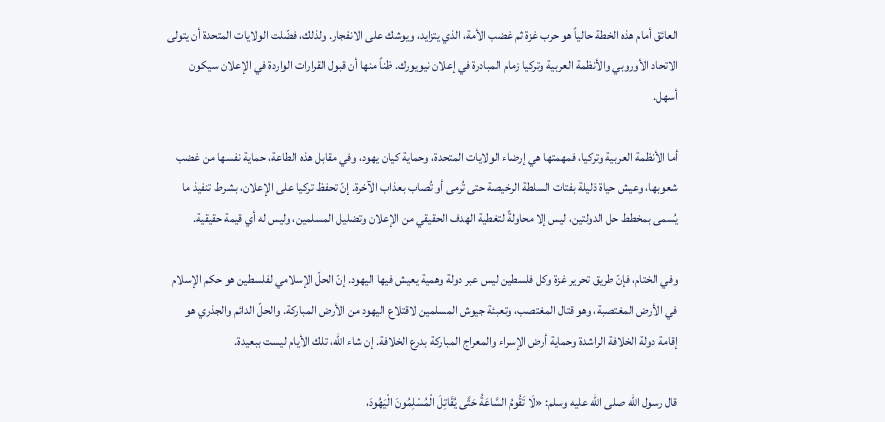العائق أمام هذه الخطة حالياً هو حرب غزة ثم غضب الأمة، الذي يتزايد، ويوشك على الانفجار. ولذلك، فضّلت الولايات المتحدة أن يتولى الاتحاد الأوروبي والأنظمة العربية وتركيا زمام المبادرة في إعلان نيويورك. ظناً منها أن قبول القرارات الواردة في الإعلان سيكون أسهل.

أما الأنظمة العربية وتركيا، فمهمتها هي إرضاء الولايات المتحدة، وحماية كيان يهود، وفي مقابل هذه الطاعة، حماية نفسها من غضب شعوبها، وعيش حياة ذليلة بفتات السلطة الرخيصة حتى تُرمى أو تُصاب بعذاب الآخرة. إنّ تحفظ تركيا على الإعلان، بشرط تنفيذ ما يُسمى بمخطط حل الدولتين، ليس إلا محاولةً لتغطية الهدف الحقيقي من الإعلان وتضليل المسلمين، وليس له أي قيمة حقيقية.

وفي الختام، فإنّ طريق تحرير غزة وكل فلسطين ليس عبر دولة وهمية يعيش فيها اليهود. إنّ الحلّ الإسلامي لفلسطين هو حكم الإسلام في الأرض المغتصبة، وهو قتال المغتصب، وتعبئة جيوش المسلمين لاقتلاع اليهود من الأرض المباركة. والحلّ الدائم والجذري هو إقامة دولة الخلافة الراشدة وحماية أرض الإسراء والمعراج المباركة بدرع الخلافة. إن شاء الله، تلك الأيام ليست ببعيدة.

قال رسول الله صلى الله عليه وسلم: «لَا تَقُومُ السَّاعَةُ حَتَّى يُقَاتِلَ الْمُسْلِمُونَ الْيَهُودَ،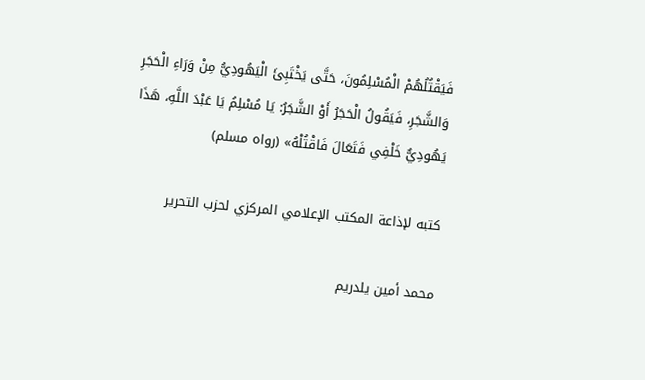فَيَقْتُلُهُمْ الْمُسْلِمُونَ، حَتَّى يَخْتَبِئَ الْيَهُودِيُّ مِنْ وَرَاءِ الْحَجَرِ وَالشَّجَرِ، فَيَقُولُ الْحَجَرُ أَوْ الشَّجَرُ: يَا مُسْلِمُ يَا عَبْدَ اللَّهِ، هَذَا يَهُودِيٌّ خَلْفِي فَتَعَالَ فَاقْتُلْهُ» (رواه مسلم)

كتبه لإذاعة المكتب الإعلامي المركزي لحزب التحرير

محمد أمين يلدريم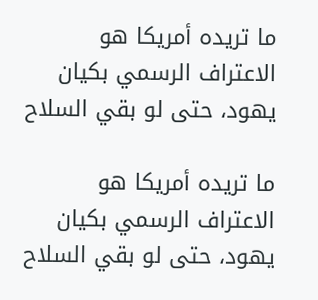ما تريده أمريكا هو الاعتراف الرسمي بكيان يهود، حتى لو بقي السلاح

ما تريده أمريكا هو الاعتراف الرسمي بكيان يهود، حتى لو بقي السلاح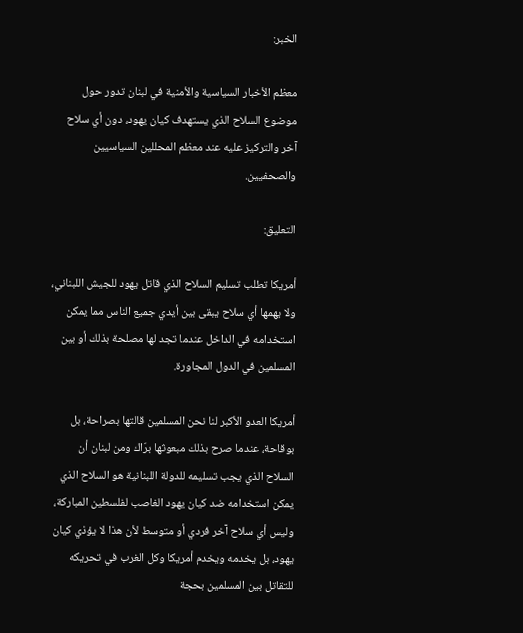الخبر:

معظم الأخبار السياسية والأمنية في لبنان تدور حول موضوع السلاح الذي يستهدف كيان يهود، دون أي سلاح آخر والتركيز عليه عند معظم المحللين السياسيين والصحفيين.

التعليق:

أمريكا تطلب تسليم السلاح الذي قاتل يهود للجيش اللبناني، ولا يهمها أي سلاح يبقى بين أيدي جميع الناس مما يمكن استخدامه في الداخل عندما تجد لها مصلحة بذلك أو بين المسلمين في الدول المجاورة.

أمريكا العدو الأكبر لنا نحن المسلمين قالتها بصراحة، بل بوقاحة، عندما صرح بذلك مبعوثها برّاك ومن لبنان أن السلاح الذي يجب تسليمه للدولة اللبنانية هو السلاح الذي يمكن استخدامه ضد كيان يهود الغاصب لفلسطين المباركة، وليس أي سلاح آخر فردي أو متوسط لأن هذا لا يؤذي كيان يهود، بل يخدمه ويخدم أمريكا وكل الغرب في تحريكه للتقاتل بين المسلمين بحجة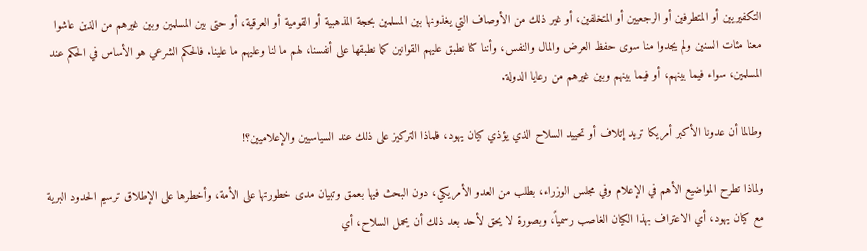التكفيريين أو المتطرفين أو الرجعيين أو المتخلفين، أو غير ذلك من الأوصاف التي يغذونها بين المسلمين بحجة المذهبية أو القومية أو العرقية، أو حتى بين المسلمين وبين غيرهم من الذين عاشوا معنا مئات السنين ولم يجدوا منا سوى حفظ العرض والمال والنفس، وأننا كنا نطبق عليهم القوانين كما نطبقها على أنفسنا، لهم ما لنا وعليهم ما علينا. فالحكم الشرعي هو الأساس في الحكم عند المسلمين، سواء فيما بينهم، أو فيما بينهم وبين غيرهم من رعايا الدولة.

وطالما أن عدونا الأكبر أمريكا تريد إتلاف أو تحييد السلاح الذي يؤذي كيان يهود، فلماذا التركيز على ذلك عند السياسيين والإعلاميين؟!

ولماذا تطرح المواضيع الأهم في الإعلام وفي مجلس الوزراء، بطلب من العدو الأمريكي، دون البحث فيها بعمق وتبيان مدى خطورتها على الأمة، وأخطرها على الإطلاق ترسيم الحدود البرية مع كيان يهود، أي الاعتراف بهذا الكيان الغاصب رسمياً، وبصورة لا يحق لأحد بعد ذلك أن يحمل السلاح، أي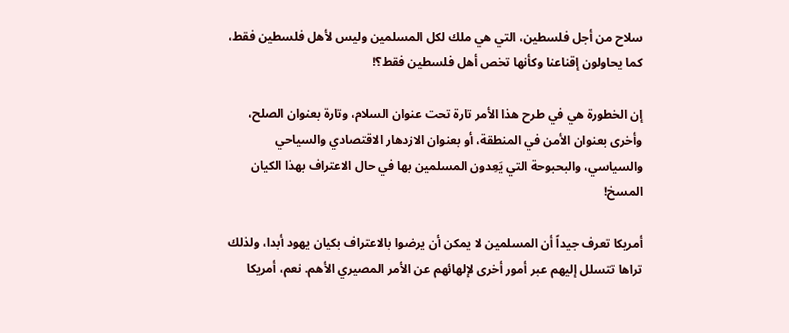سلاح من أجل فلسطين، التي هي ملك لكل المسلمين وليس لأهل فلسطين فقط، كما يحاولون إقناعنا وكأنها تخص أهل فلسطين فقط؟!

إن الخطورة هي في طرح هذا الأمر تارة تحت عنوان السلام، وتارة بعنوان الصلح، وأخرى بعنوان الأمن في المنطقة، أو بعنوان الازدهار الاقتصادي والسياحي والسياسي، والبحبوحة التي يَعِدون المسلمين بها في حال الاعتراف بهذا الكيان المسخ!

أمريكا تعرف جيداً أن المسلمين لا يمكن أن يرضوا بالاعتراف بكيان يهود أبدا، ولذلك تراها تتسلل إليهم عبر أمور أخرى لإلهائهم عن الأمر المصيري الأهم. نعم، أمريكا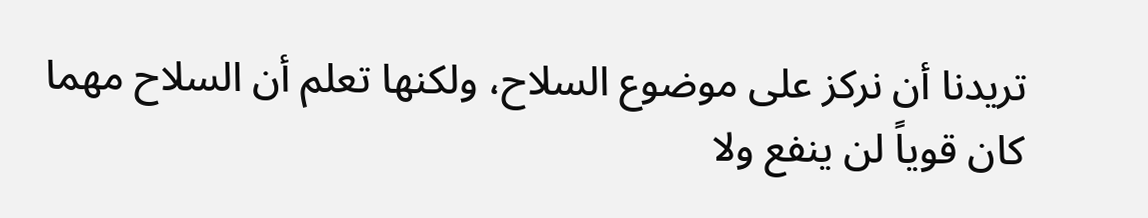تريدنا أن نركز على موضوع السلاح، ولكنها تعلم أن السلاح مهما كان قوياً لن ينفع ولا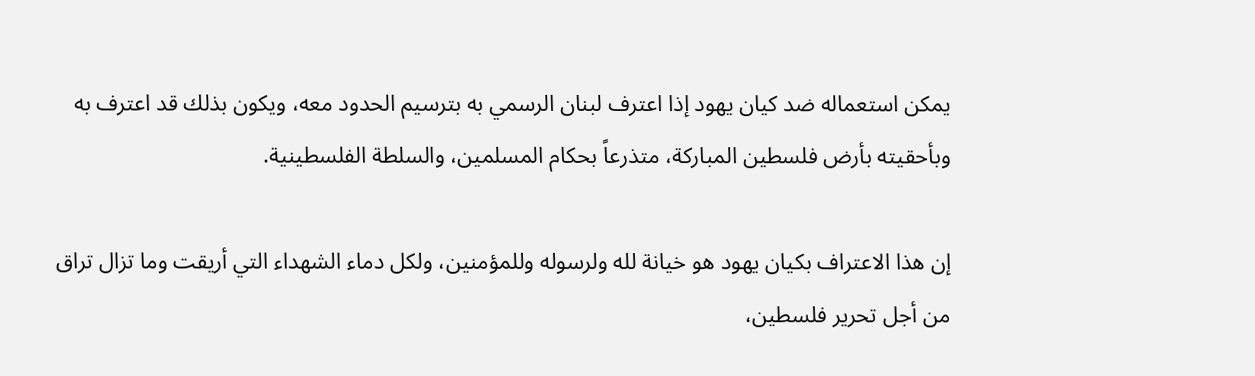يمكن استعماله ضد كيان يهود إذا اعترف لبنان الرسمي به بترسيم الحدود معه، ويكون بذلك قد اعترف به وبأحقيته بأرض فلسطين المباركة، متذرعاً بحكام المسلمين، والسلطة الفلسطينية.

إن هذا الاعتراف بكيان يهود هو خيانة لله ولرسوله وللمؤمنين، ولكل دماء الشهداء التي أريقت وما تزال تراق من أجل تحرير فلسطين،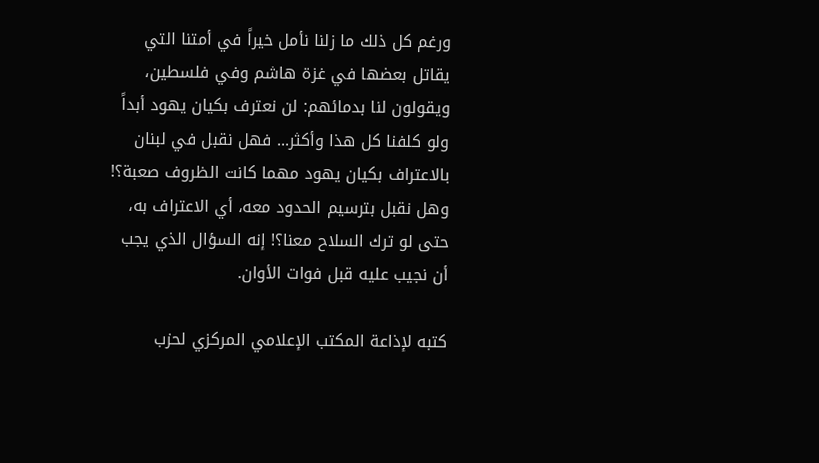ورغم كل ذلك ما زلنا نأمل خيراً في أمتنا التي يقاتل بعضها في غزة هاشم وفي فلسطين، ويقولون لنا بدمائهم: لن نعترف بكيان يهود أبداً ولو كلفنا كل هذا وأكثر... فهل نقبل في لبنان بالاعتراف بكيان يهود مهما كانت الظروف صعبة؟! وهل نقبل بترسيم الحدود معه، أي الاعتراف به، حتى لو ترك السلاح معنا؟! إنه السؤال الذي يجب أن نجيب عليه قبل فوات الأوان.

كتبه لإذاعة المكتب الإعلامي المركزي لحزب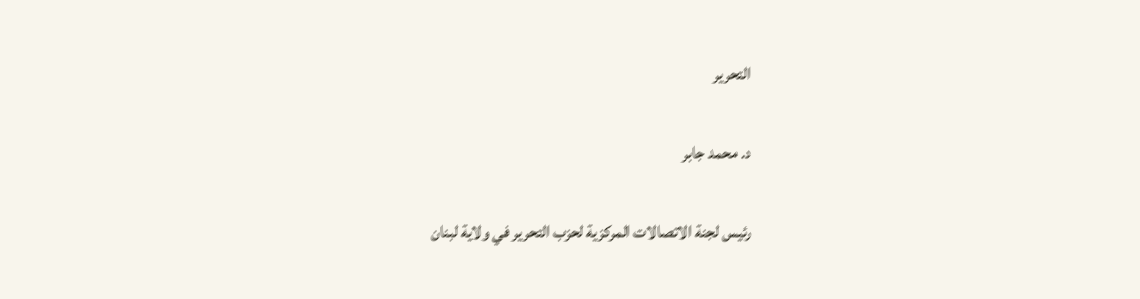التحرير

د. محمد جابر

رئيس لجنة الاتصالات المركزية لحزب التحرير في ولاية لبنان